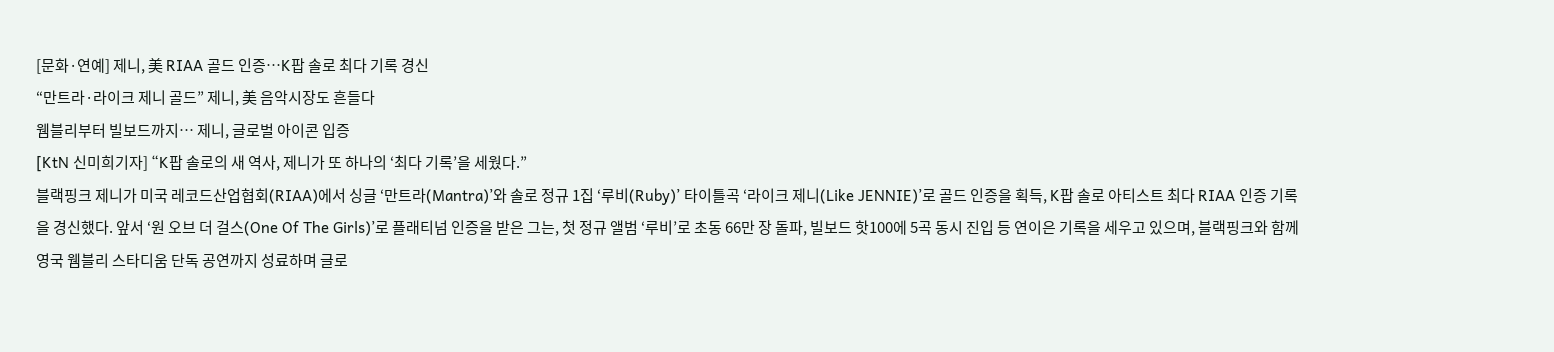[문화·연예] 제니, 美 RIAA 골드 인증…K팝 솔로 최다 기록 경신
“만트라·라이크 제니 골드” 제니, 美 음악시장도 흔들다
웸블리부터 빌보드까지… 제니, 글로벌 아이콘 입증
[KtN 신미희기자] “K팝 솔로의 새 역사, 제니가 또 하나의 ‘최다 기록’을 세웠다.”
블랙핑크 제니가 미국 레코드산업협회(RIAA)에서 싱글 ‘만트라(Mantra)’와 솔로 정규 1집 ‘루비(Ruby)’ 타이틀곡 ‘라이크 제니(Like JENNIE)’로 골드 인증을 획득, K팝 솔로 아티스트 최다 RIAA 인증 기록을 경신했다. 앞서 ‘원 오브 더 걸스(One Of The Girls)’로 플래티넘 인증을 받은 그는, 첫 정규 앨범 ‘루비’로 초동 66만 장 돌파, 빌보드 핫100에 5곡 동시 진입 등 연이은 기록을 세우고 있으며, 블랙핑크와 함께 영국 웸블리 스타디움 단독 공연까지 성료하며 글로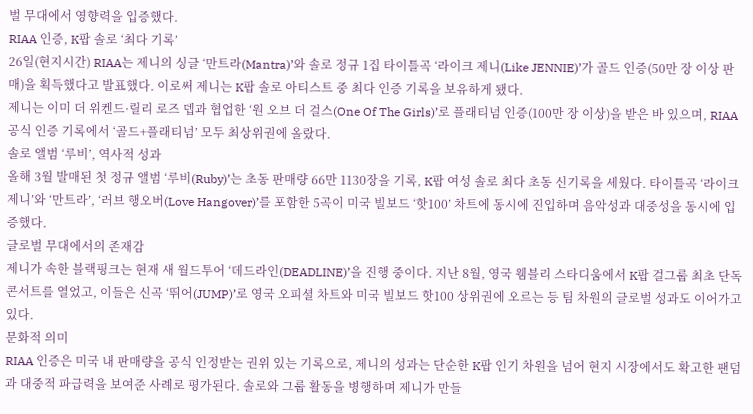벌 무대에서 영향력을 입증했다.
RIAA 인증, K팝 솔로 ‘최다 기록’
26일(현지시간) RIAA는 제니의 싱글 ‘만트라(Mantra)’와 솔로 정규 1집 타이틀곡 ‘라이크 제니(Like JENNIE)’가 골드 인증(50만 장 이상 판매)을 획득했다고 발표했다. 이로써 제니는 K팝 솔로 아티스트 중 최다 인증 기록을 보유하게 됐다.
제니는 이미 더 위켄드·릴리 로즈 뎁과 협업한 ‘원 오브 더 걸스(One Of The Girls)’로 플래티넘 인증(100만 장 이상)을 받은 바 있으며, RIAA 공식 인증 기록에서 ‘골드+플래티넘’ 모두 최상위권에 올랐다.
솔로 앨범 ‘루비’, 역사적 성과
올해 3월 발매된 첫 정규 앨범 ‘루비(Ruby)’는 초동 판매량 66만 1130장을 기록, K팝 여성 솔로 최다 초동 신기록을 세웠다. 타이틀곡 ‘라이크 제니’와 ‘만트라’, ‘러브 행오버(Love Hangover)’를 포함한 5곡이 미국 빌보드 ‘핫100’ 차트에 동시에 진입하며 음악성과 대중성을 동시에 입증했다.
글로벌 무대에서의 존재감
제니가 속한 블랙핑크는 현재 새 월드투어 ‘데드라인(DEADLINE)’을 진행 중이다. 지난 8월, 영국 웸블리 스타디움에서 K팝 걸그룹 최초 단독 콘서트를 열었고, 이들은 신곡 ‘뛰어(JUMP)’로 영국 오피셜 차트와 미국 빌보드 핫100 상위권에 오르는 등 팀 차원의 글로벌 성과도 이어가고 있다.
문화적 의미
RIAA 인증은 미국 내 판매량을 공식 인정받는 권위 있는 기록으로, 제니의 성과는 단순한 K팝 인기 차원을 넘어 현지 시장에서도 확고한 팬덤과 대중적 파급력을 보여준 사례로 평가된다. 솔로와 그룹 활동을 병행하며 제니가 만들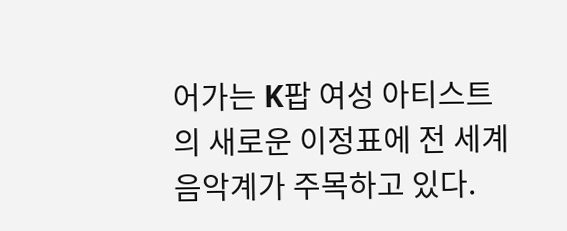어가는 K팝 여성 아티스트의 새로운 이정표에 전 세계 음악계가 주목하고 있다.